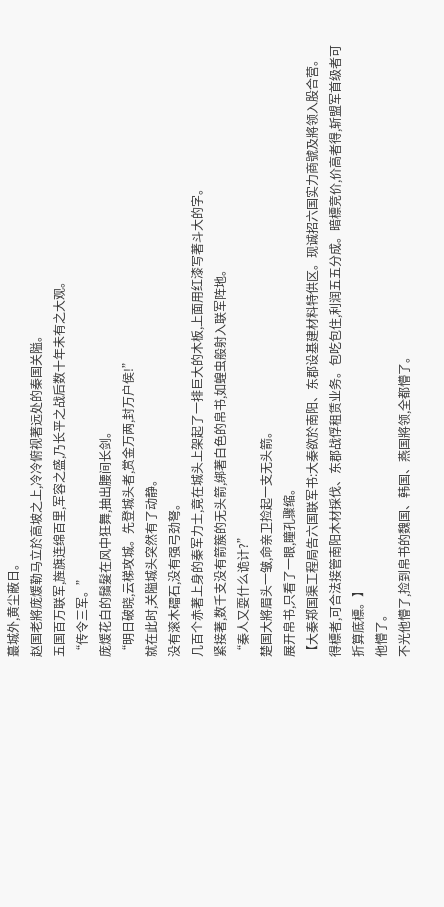蕞城外,黄尘蔽日。
赵国老將庞煖勒马立於高坡之上,冷冷俯视著远处的秦国关隘。
五国百万联军,旌旗连绵百里,军容之盛,乃长平之战后数十年未有之大观。
“传令三军。”
庞煖花白的鬚髮在风中狂舞,抽出腰间长剑。
“明日破晓,云梯攻城。先登城头者,赏金万两,封万户侯!”
就在此时,关隘城头突然有了动静。
没有滚木礌石,没有强弓劲弩。
几百个赤著上身的秦军力士,竟在城头上架起了一排巨大的木板,上面用红漆写著斗大的字。
紧接著,数千支没有箭簇的无头箭,绑著白色的帛书,如蝗虫般射入联军阵地。
“秦人又耍什么诡计?”
楚国大將眉头一皱,命亲卫捡起一支无头箭。
展开帛书,只看了一眼,瞳孔骤缩。
【大秦郑国渠工程局告六国联军书:大秦欲於南阳、东郡设基建材料特供区。现诚招六国实力商號及將领入股合营。得標者,可合法接管南阳木材採伐、东郡战俘租赁业务。包吃包住,利润五五分成。暗標竞价,价高者得,斩盟军首级者可折算底標。】
他懵了。
不光他懵了,捡到帛书的魏国、韩国、燕国將领,全都懵了。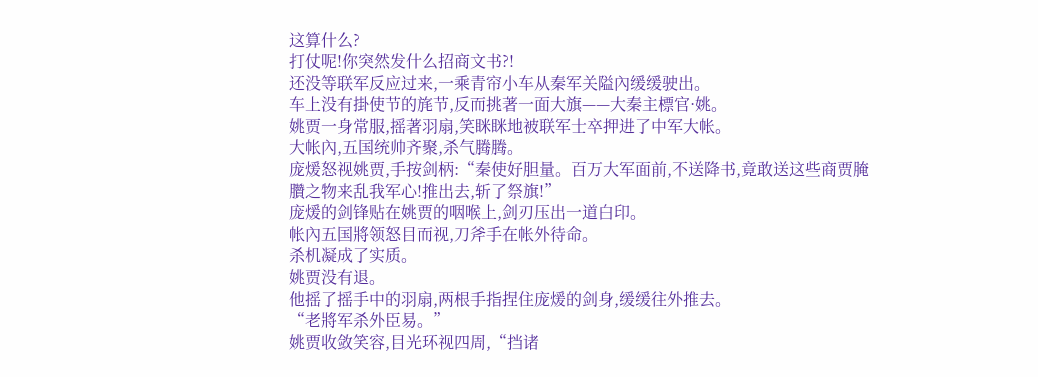这算什么?
打仗呢!你突然发什么招商文书?!
还没等联军反应过来,一乘青帘小车从秦军关隘內缓缓驶出。
车上没有掛使节的旄节,反而挑著一面大旗——大秦主標官·姚。
姚贾一身常服,摇著羽扇,笑眯眯地被联军士卒押进了中军大帐。
大帐內,五国统帅齐聚,杀气腾腾。
庞煖怒视姚贾,手按剑柄:“秦使好胆量。百万大军面前,不送降书,竟敢送这些商贾腌臢之物来乱我军心!推出去,斩了祭旗!”
庞煖的剑锋贴在姚贾的咽喉上,剑刃压出一道白印。
帐內五国將领怒目而视,刀斧手在帐外待命。
杀机凝成了实质。
姚贾没有退。
他摇了摇手中的羽扇,两根手指捏住庞煖的剑身,缓缓往外推去。
“老將军杀外臣易。”
姚贾收敛笑容,目光环视四周,“挡诸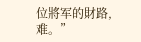位將军的財路,难。”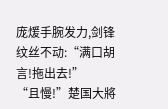庞煖手腕发力,剑锋纹丝不动:“满口胡言!拖出去!”
“且慢!”楚国大將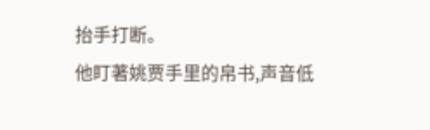抬手打断。
他盯著姚贾手里的帛书,声音低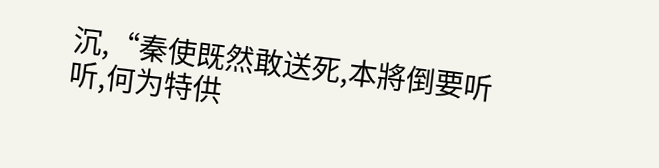沉,“秦使既然敢送死,本將倒要听听,何为特供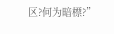区?何为暗標?”